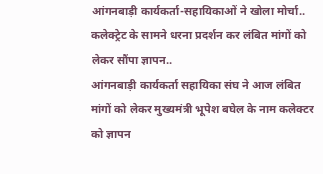आंगनबाड़ी कार्यकर्ता-सहायिकाओं ने खोला मोर्चा.. कलेक्ट्रेट के सामने धरना प्रदर्शन कर लंबित मांगों को लेकर सौंपा ज्ञापन..
आंगनबाड़ी कार्यकर्ता सहायिका संघ ने आज लंबित मांगों को लेकर मुख्यमंत्री भूपेश बघेल के नाम कलेक्टर को ज्ञापन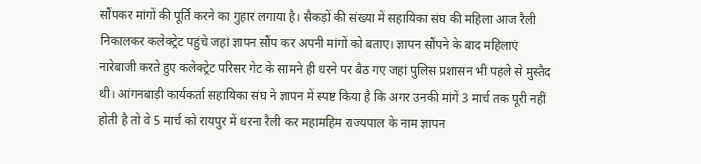सौंपकर मांगों की पूर्ति करने का गुहार लगाया है। सैकड़ों की संख्या में सहायिका संघ की महिला आज रैली निकालकर कलेक्ट्रेट पहुंचे जहां ज्ञापन सौंप कर अपनी मांगों को बताए। ज्ञापन सौंपने के बाद महिलाएं नारेबाजी करते हुए कलेक्ट्रेट परिसर गेट के सामने ही धरने पर बैठ गए जहां पुलिस प्रशासन भी पहले से मुस्तैद थी। आंगनबाड़ी कार्यकर्ता सहायिका संघ ने ज्ञापन में स्पष्ट किया है कि अगर उनकी मांगें 3 मार्च तक पूरी नहीं होती है तो वे 5 मार्च को रायपुर में धरना रैली कर महामहिम राज्यपाल के नाम ज्ञापन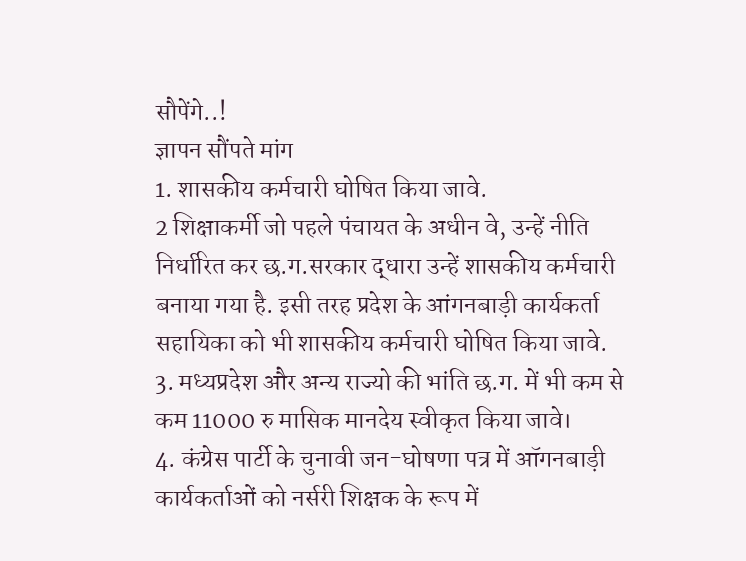सौपेंगे..!
ज्ञापन सौंपते मांग
1. शासकीय कर्मचारी घोषित किया जावे.
2 शिक्षाकर्मी जो पहले पंचायत के अधीन वे, उन्हें नीति निर्धारित कर छ.ग.सरकार द्धारा उन्हें शासकीय कर्मचारी बनाया गया है. इसी तरह प्रदेश के आंगनबाड़ी कार्यकर्ता सहायिका को भी शासकीय कर्मचारी घोषित किया जावे.
3. मध्यप्रदेश और अन्य राज्यो की भांति छ.ग. में भी कम से कम 11000 रु मासिक मानदेय स्वीकृत किया जावे।
4. कंग्रेस पार्टी के चुनावी जन-घोषणा पत्र में ऑगनबाड़ी कार्यकर्ताओं को नर्सरी शिक्षक के रूप में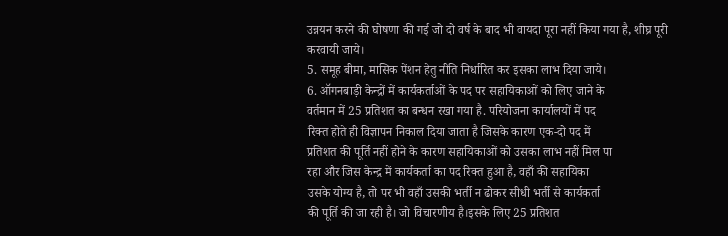उन्नयन करने की घोषणा की गई जो दो वर्ष के बाद भी वायदा पूरा नहीं किया गया है, शीघ्र पूरी करवायी जाये।
5. समूह बीमा, मासिक पेंशन हेतु नीति निर्धारित कर इसका लाभ दिया जाये।
6. ऑगनबाड़ी केन्द्रों में कार्यकर्ताओं के पद पर सहायिकाओं को लिए जाने के
वर्तमान में 25 प्रतिशत का बन्धन रखा गया है. परियोजना कार्यालयों में पद
रिक्त होते ही विज्ञापन निकाल दिया जाता है जिसके कारण एक-दो पद में
प्रतिशत की पूर्ति नहीं होने के कारण सहायिकाओं को उसका लाभ नहीं मिल पा
रहा और जिस केन्द्र में कार्यकर्ता का पद रिक्त हुआ है, वहाँ की सहायिका
उसके योग्य है, तो पर भी वहाँ उसकी भर्ती न ढोकर सीधी भर्ती से कार्यकर्ता
की पूर्ति की जा रही है। जो विचारणीय है।इसके लिए 25 प्रतिशत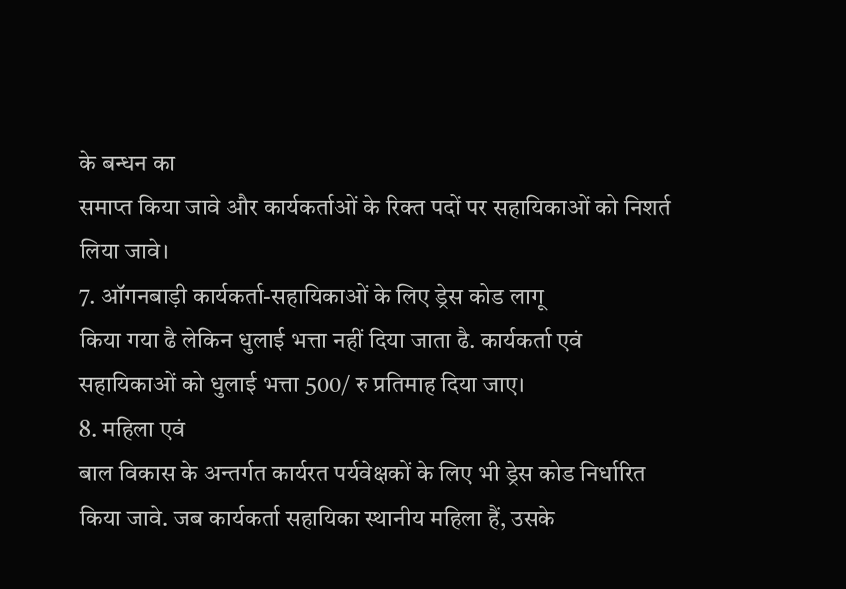के बन्धन का
समाप्त किया जावे और कार्यकर्ताओं के रिक्त पदों पर सहायिकाओं को निशर्त
लिया जावे।
7. ऑगनबाड़ी कार्यकर्ता-सहायिकाओं के लिए ड्रेस कोड लागू
किया गया ढै लेकिन धुलाई भत्ता नहीं दिया जाता ढै. कार्यकर्ता एवं
सहायिकाओं को धुलाई भत्ता 500/ रु प्रतिमाह दिया जाए।
8. महिला एवं
बाल विकास के अन्तर्गत कार्यरत पर्यवेक्षकों के लिए भी ड्रेस कोड निर्धारित
किया जावे. जब कार्यकर्ता सहायिका स्थानीय महिला हैं, उसके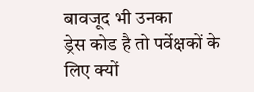बावजूद भी उनका
ड्रेस कोड है तो पर्वेक्षकों के लिए क्यों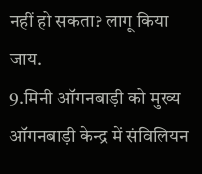नहीं हो सकता? लागू किया जाय.
9.मिनी ऑगनबाड़ी को मुख्य ऑगनबाड़ी केन्द्र में संविलियन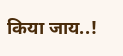किया जाय..!